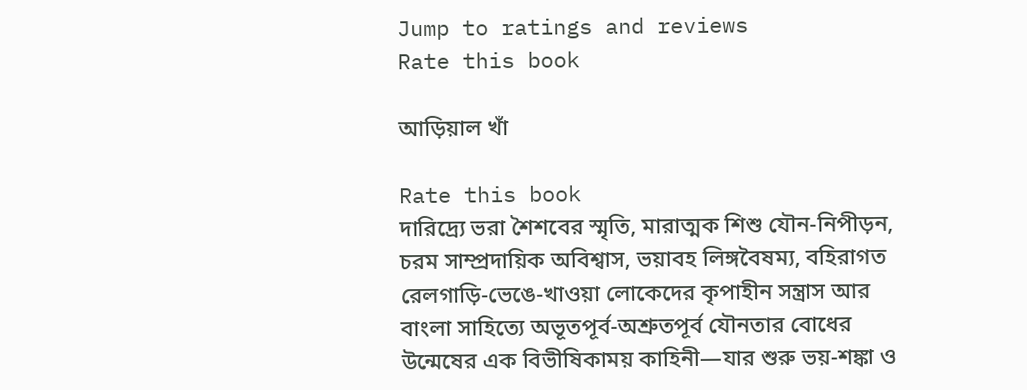Jump to ratings and reviews
Rate this book

আড়িয়াল খাঁ

Rate this book
দারিদ্র্যে ভরা শৈশবের স্মৃতি, মারাত্মক শিশু যৌন-নিপীড়ন, চরম সাম্প্রদায়িক অবিশ্বাস, ভয়াবহ লিঙ্গবৈষম্য, বহিরাগত রেলগাড়ি-ভেঙে-খাওয়া লোকেদের কৃপাহীন সন্ত্রাস আর বাংলা সাহিত্যে অভূতপূর্ব-অশ্রুতপূর্ব যৌনতার বোধের উন্মেষের এক বিভীষিকাময় কাহিনী—যার শুরু ভয়-শঙ্কা ও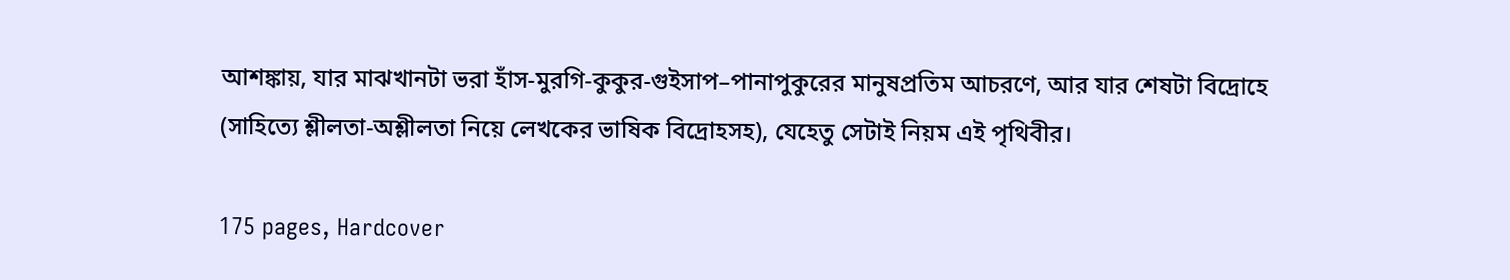আশঙ্কায়, যার মাঝখানটা ভরা হাঁস-মুরগি-কুকুর-গুইসাপ–পানাপুকুরের মানুষপ্রতিম আচরণে, আর যার শেষটা বিদ্রোহে (সাহিত্যে শ্লীলতা-অশ্লীলতা নিয়ে লেখকের ভাষিক বিদ্রোহসহ), যেহেতু সেটাই নিয়ম এই পৃথিবীর।

175 pages, Hardcover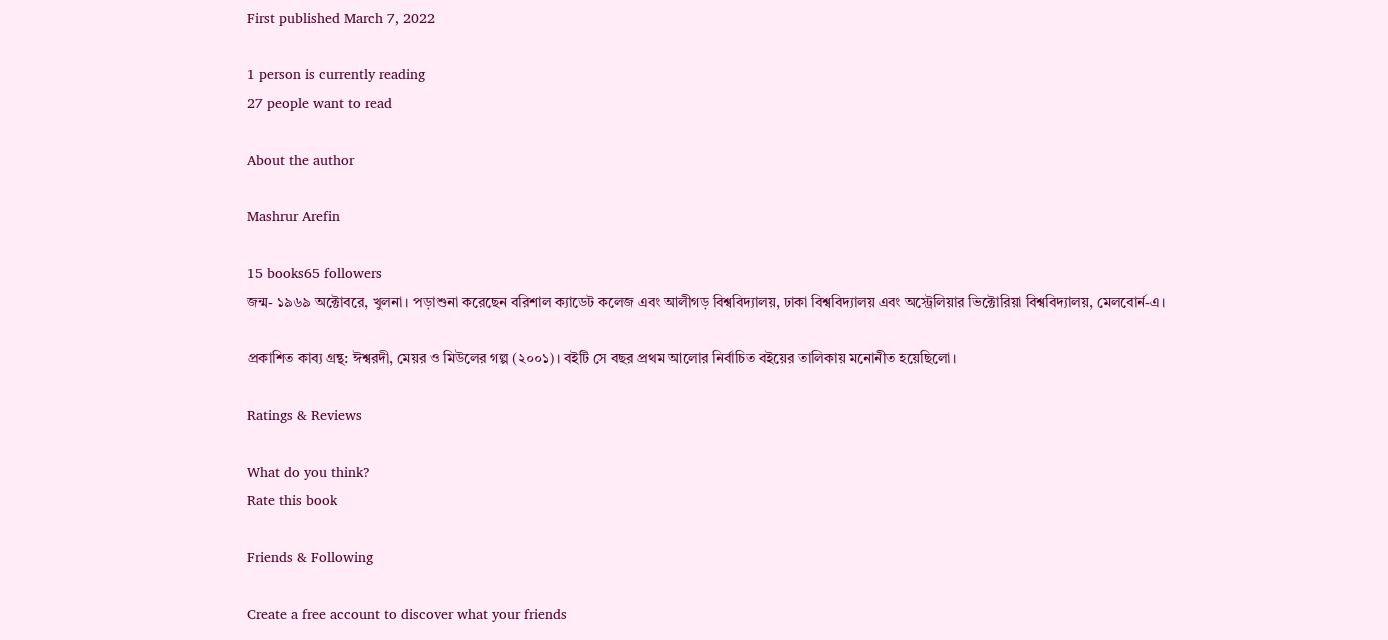First published March 7, 2022

1 person is currently reading
27 people want to read

About the author

Mashrur Arefin

15 books65 followers
জন্ম- ১৯৬৯ অক্টোবরে, খুলনা। পড়াশুনা করেছেন বরিশাল ক্যাডেট কলেজ এবং আলীগড় বিশ্ববিদ্যালয়, ঢাকা বিশ্ববিদ্যালয় এবং অস্ট্রেলিয়ার ভিক্টোরিয়া বিশ্ববিদ্যালয়, মেলবোর্ন-এ।

প্রকাশিত কাব্য গ্রন্থ: ঈশ্বরদী, মেয়র ও মিউলের গল্প (২০০১)। বইটি সে বছর প্রথম আলোর নির্বাচিত বইয়ের তালিকায় মনোনীত হয়েছিলো।

Ratings & Reviews

What do you think?
Rate this book

Friends & Following

Create a free account to discover what your friends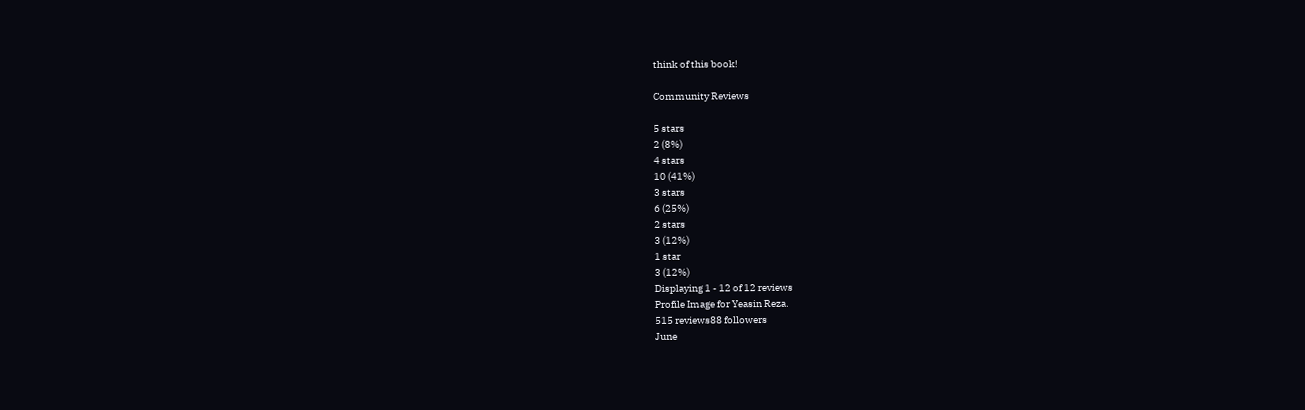think of this book!

Community Reviews

5 stars
2 (8%)
4 stars
10 (41%)
3 stars
6 (25%)
2 stars
3 (12%)
1 star
3 (12%)
Displaying 1 - 12 of 12 reviews
Profile Image for Yeasin Reza.
515 reviews88 followers
June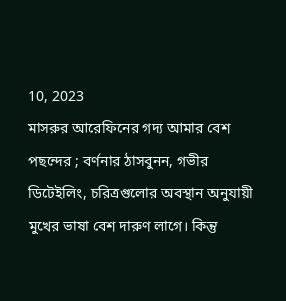10, 2023
মাসরুর আরেফিনের গদ্য আমার বেশ পছন্দের ; বর্ণনার ঠাসবুনন, গভীর ডিটেইলিং, চরিত্রগুলোর অবস্থান অনুযায়ী মুখের ভাষা বেশ দারুণ লাগে। কিন্তু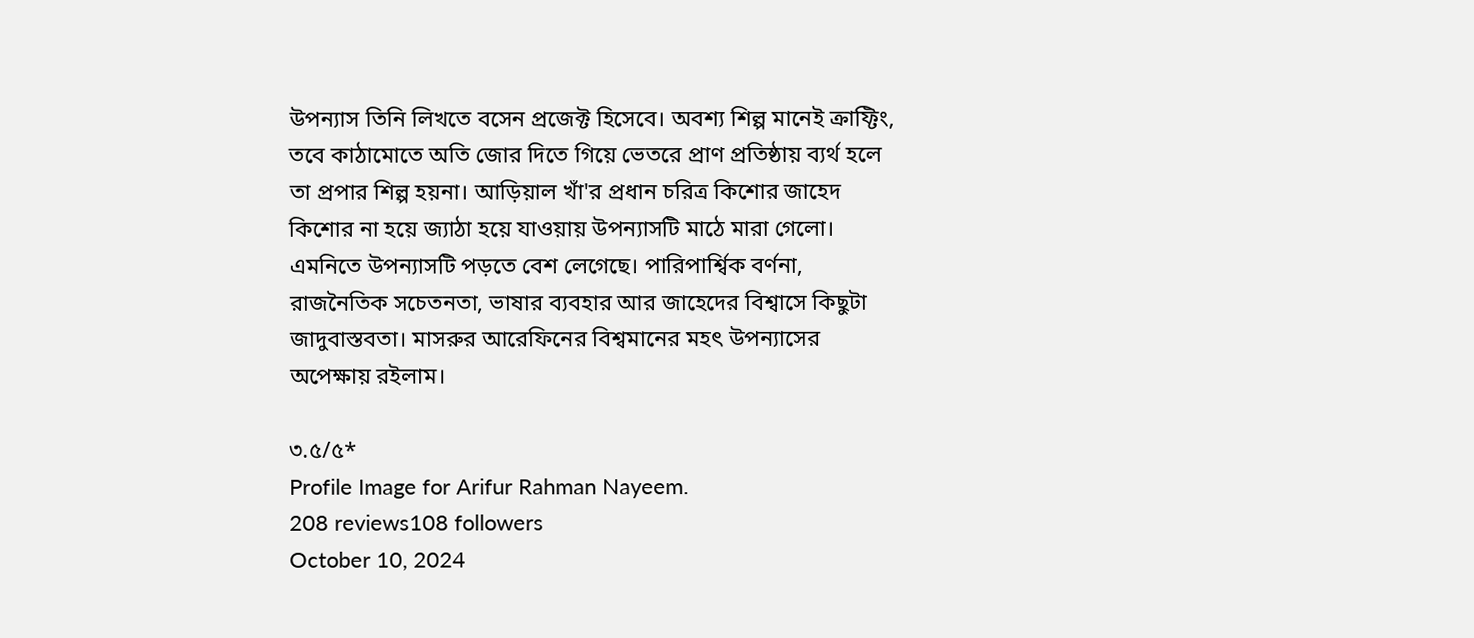উপন্যাস তিনি লিখতে বসেন প্রজেক্ট হিসেবে। অবশ্য শিল্প মানেই ক্রাফ্টিং, তবে কাঠামোতে অতি জোর দিতে গিয়ে ভেতরে প্রাণ প্রতিষ্ঠায় ব্যর্থ হলে তা প্রপার শিল্প হয়না। আড়িয়াল খাঁ'র প্রধান চরিত্র কিশোর জাহেদ কিশোর না হয়ে জ্যাঠা হয়ে যাওয়ায় উপন্যাসটি মাঠে মারা গেলো। এমনিতে উপন্যাসটি পড়তে বেশ লেগেছে। পারিপার্শ্বিক বর্ণনা, রাজনৈতিক সচেতনতা, ভাষার ব্যবহার আর জাহেদের বিশ্বাসে কিছুটা জাদুবাস্তবতা। মাসরুর আরেফিনের বিশ্বমানের মহৎ উপন্যাসের অপেক্ষায় রইলাম।

৩.৫/৫*
Profile Image for Arifur Rahman Nayeem.
208 reviews108 followers
October 10, 2024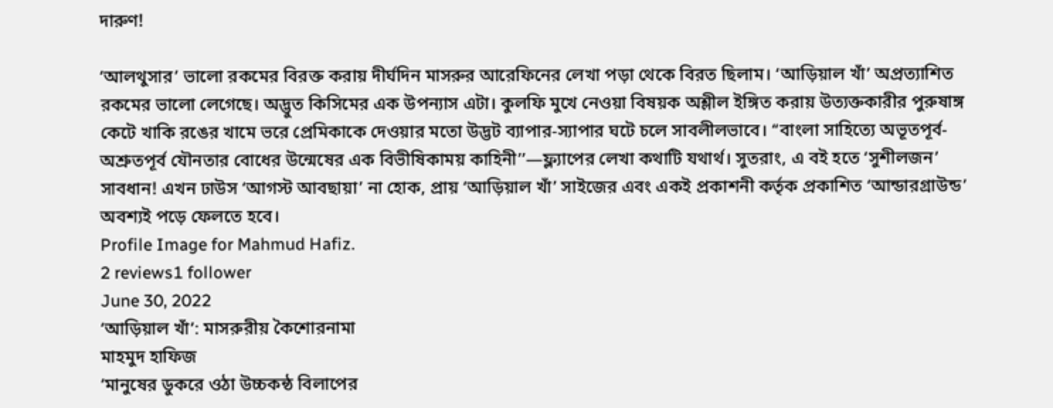দারুণ!

‘আলথুসার’ ভালো রকমের বিরক্ত করায় দীর্ঘদিন মাসরুর আরেফিনের লেখা পড়া থেকে বিরত ছিলাম। ‘আড়িয়াল খাঁ’ অপ্রত্যাশিত রকমের ভালো লেগেছে। অদ্ভুত কিসিমের এক উপন্যাস এটা। কুলফি মুখে নেওয়া বিষয়ক অশ্লীল ইঙ্গিত করায় উত্যক্তকারীর পুরুষাঙ্গ কেটে খাকি রঙের খামে ভরে প্রেমিকাকে দেওয়ার মতো উদ্ভট ব্যাপার-স্যাপার ঘটে চলে সাবলীলভাবে। ‘‘বাংলা সাহিত্যে অভূতপূর্ব-অশ্রুতপূর্ব যৌনতার বোধের উন্মেষের এক বিভীষিকাময় কাহিনী’’—ফ্ল্যাপের লেখা কথাটি যথার্থ। সুতরাং, এ বই হতে ‘সুশীলজন’ সাবধান! এখন ঢাউস ‘আগস্ট আবছায়া’ না হোক, প্রায় ‘আড়িয়াল খাঁ’ সাইজের এবং একই প্রকাশনী কর্তৃক প্রকাশিত ‘আন্ডারগ্রাউন্ড’ অবশ্যই পড়ে ফেলতে হবে।
Profile Image for Mahmud Hafiz.
2 reviews1 follower
June 30, 2022
‘আড়িয়াল খাঁ’: মাসরুরীয় কৈশোরনামা
মাহমুদ হাফিজ
‘মানুষের ডুকরে ওঠা উচ্চকন্ঠ বিলাপের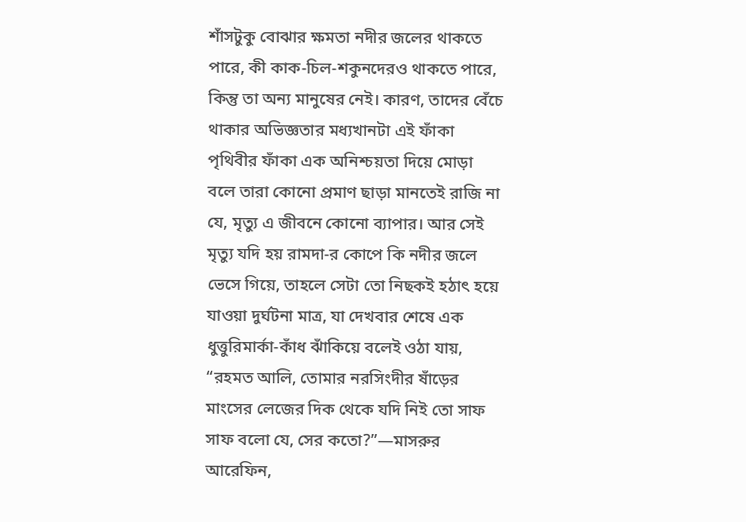শাঁসটুকু বোঝার ক্ষমতা নদীর জলের থাকতে পারে, কী কাক-চিল-শকুনদেরও থাকতে পারে, কিন্তু তা অন্য মানুষের নেই। কারণ, তাদের বেঁচে থাকার অভিজ্ঞতার মধ্যখানটা এই ফাঁকা পৃথিবীর ফাঁকা এক অনিশ্চয়তা দিয়ে মোড়া বলে তারা কোনো প্রমাণ ছাড়া মানতেই রাজি না যে, মৃত্যু এ জীবনে কোনো ব্যাপার। আর সেই মৃত্যু যদি হয় রামদা-র কোপে কি নদীর জলে ভেসে গিয়ে, তাহলে সেটা তো নিছকই হঠাৎ হয়ে যাওয়া দুর্ঘটনা মাত্র, যা দেখবার শেষে এক ধুত্তুরিমার্কা-কাঁধ ঝাঁকিয়ে বলেই ওঠা যায়, “রহমত আলি, তোমার নরসিংদীর ষাঁড়ের মাংসের লেজের দিক থেকে যদি নিই তো সাফ সাফ বলো যে, সের কতো?”—মাসরুর আরেফিন,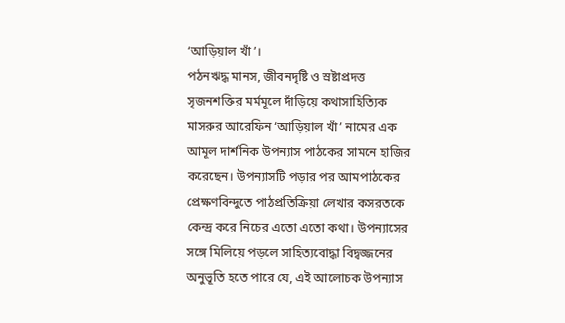‘আড়িয়াল খাঁ’।
পঠনঋদ্ধ মানস, জীবনদৃষ্টি ও স্রষ্টাপ্রদত্ত সৃজনশক্তির মর্মমূলে দাঁড়িয়ে কথাসাহিত্যিক মাসরুর আরেফিন ‘আড়িয়াল খাঁ’ নামের এক আমূল দার্শনিক উপন্যাস পাঠকের সামনে হাজির করেছেন। উপন্যাসটি পড়ার পর আমপাঠকের প্রেক্ষণবিন্দুতে পাঠপ্রতিক্রিয়া লেখার কসরতকে কেন্দ্র করে নিচের এতো এতো কথা। উপন্যাসের সঙ্গে মিলিয়ে পড়লে সাহিত্যবোদ্ধা বিদ্বজ্জনের অনুভূতি হতে পারে যে, এই আলোচক উপন্যাস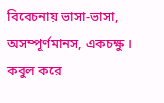বিবেচনায় ভাসা-ভাসা, অসম্পূর্ণমানস, একচক্ষু । কবুল করে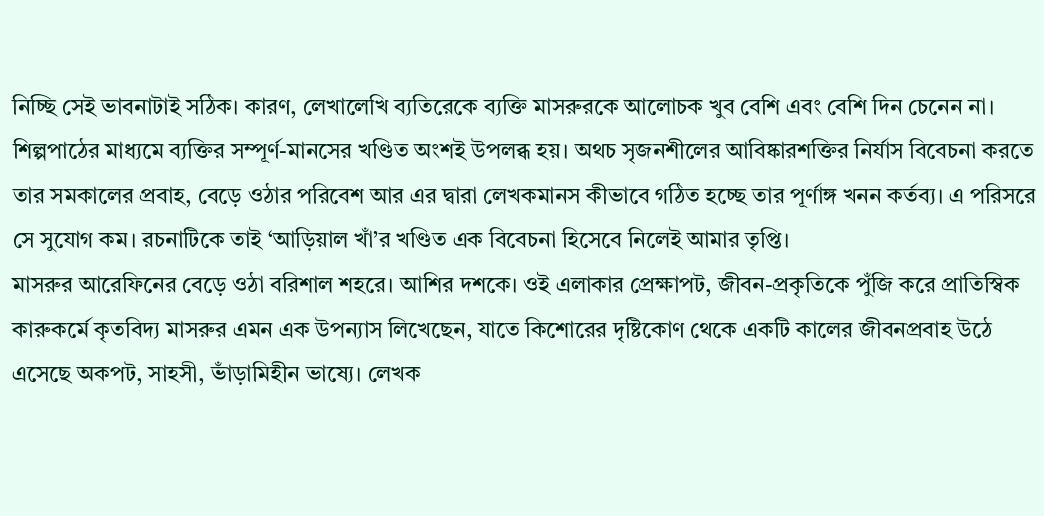নিচ্ছি সেই ভাবনাটাই সঠিক। কারণ, লেখালেখি ব্যতিরেকে ব্যক্তি মাসরুরকে আলোচক খুব বেশি এবং বেশি দিন চেনেন না। শিল্পপাঠের মাধ্যমে ব্যক্তির সম্পূর্ণ-মানসের খণ্ডিত অংশই উপলব্ধ হয়। অথচ সৃজনশীলের আবিষ্কারশক্তির নির্যাস বিবেচনা করতে তার সমকালের প্রবাহ, বেড়ে ওঠার পরিবেশ আর এর দ্বারা লেখকমানস কীভাবে গঠিত হচ্ছে তার পূর্ণাঙ্গ খনন কর্তব্য। এ পরিসরে সে সুযোগ কম। রচনাটিকে তাই ‘আড়িয়াল খাঁ’র খণ্ডিত এক বিবেচনা হিসেবে নিলেই আমার তৃপ্তি।
মাসরুর আরেফিনের বেড়ে ওঠা বরিশাল শহরে। আশির দশকে। ওই এলাকার প্রেক্ষাপট, জীবন-প্রকৃতিকে পুঁজি করে প্রাতিস্বিক কারুকর্মে কৃতবিদ্য মাসরুর এমন এক উপন্যাস লিখেছেন, যাতে কিশোরের দৃষ্টিকোণ থেকে একটি কালের জীবনপ্রবাহ উঠে এসেছে অকপট, সাহসী, ভাঁড়ামিহীন ভাষ্যে। লেখক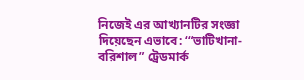নিজেই এর আখ্যানটির সংজ্ঞা দিয়েছেন এভাবে: ‘“ভাটিখানা-বরিশাল” ট্রেডমার্ক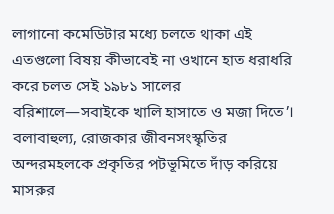লাগানো কমেডিটার মধ্যে চলতে থাকা এ‌ই এতগুলো বিষয় কীভাবেই না ওখানে হাত ধরাধরি করে চলত সেই ১৯৮১ সালের বরিশালে—সবাইকে খালি হাসাতে ও মজা দিতে’।
বলাবাহুল্য, রোজকার জীবনসংস্কৃতির অন্দরমহলকে প্রকৃতির পটভূমিতে দাঁড় করিয়ে মাসরুর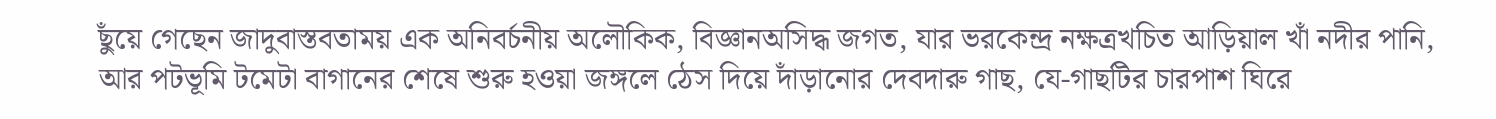ছুঁয়ে গেছেন জাদুবাস্তবতাময় এক অনিবর্চনীয় অলৌকিক, বিজ্ঞানঅসিদ্ধ জগত, যার ভরকেন্দ্র নক্ষত্রখচিত আড়িয়াল খাঁ নদীর পানি, আর পটভূমি টমেটা বাগানের শেষে শুরু হওয়া জঙ্গলে ঠেস দিয়ে দাঁড়ানোর দেবদারু গাছ, যে-গাছটির চারপাশ ঘিরে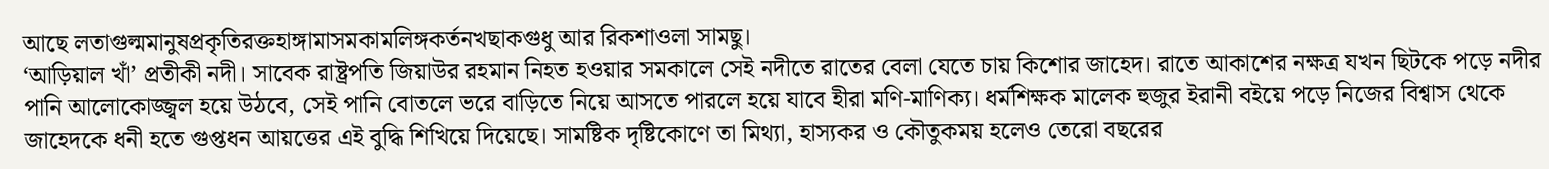আছে লতাগুল্মমানুষপ্রকৃতিরক্তহাঙ্গামাসমকামলিঙ্গকর্তনখছাকগুধু আর রিকশাওলা সামছু।
‘আড়িয়াল খাঁ’ প্রতীকী নদী। সাবেক রাষ্ট্রপতি জিয়াউর রহমান নিহত হওয়ার সমকালে সেই নদীতে রাতের বেলা যেতে চায় কিশোর জাহেদ। রাতে আকাশের নক্ষত্র যখন ছিটকে পড়ে নদীর পানি আলোকোজ্জ্বল হয়ে উঠবে, সেই পানি বোতলে ভরে বাড়িতে নিয়ে আসতে পারলে হয়ে যাবে হীরা মণি-মাণিক্য। ধর্মশিক্ষক মালেক হুজুর ইরানী বইয়ে পড়ে নিজের বিশ্বাস থেকে জাহেদকে ধনী হতে গুপ্তধন আয়ত্তের এই বুদ্ধি শিখিয়ে দিয়েছে। সামষ্টিক দৃষ্টিকোণে তা মিথ্যা, হাস্যকর ও কৌতুকময় হলেও তেরো বছরের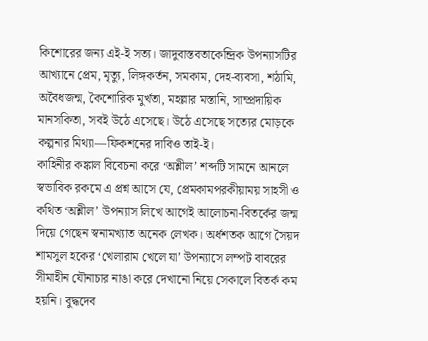কিশোরের জন্য এই-ই সত্য। জাদুবাস্তবতাকেন্দ্রিক উপন্যাসটির আখ্যানে প্রেম, মৃত্যু, লিঙ্গকর্তন, সমকাম, দেহ-ব্যবসা, শঠামি, অবৈধজন্ম, কৈশোরিক মুর্খতা, মহল্লার মস্তানি, সাম্প্রদায়িক মানসকিতা, সবই উঠে এসেছে। উঠে এসেছে সত্যের মোড়কে কল্পনার মিথ্যা—ফিকশনের দাবিও তাই-ই।
কাহিনীর কঙ্কাল বিবেচনা করে ‘অশ্লীল’ শব্দটি সামনে আনলে স্বভাবিক রকমে এ প্রশ্ন আসে যে, প্রেমকামপরকীয়াময় সাহসী ও কথিত ‘অশ্লীল’ উপন্যাস লিখে আগেই আলোচনা-বিতর্কের জন্ম দিয়ে গেছেন স্বনামখ্যাত অনেক লেখক। অর্ধশতক আগে সৈয়দ শামসুল হকের ‘খেলারাম খেলে যা’ উপন্যাসে লম্পট বাবরের সীমাহীন যৌনাচার নাঙা করে দেখানো নিয়ে সেকালে বিতর্ক কম হয়নি। বুদ্ধদেব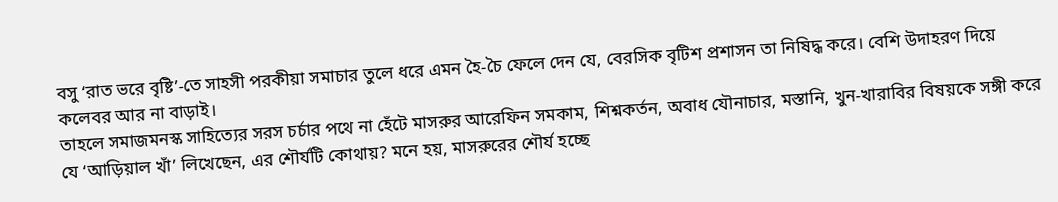বসু ‘রাত ভরে বৃষ্টি’-তে সাহসী পরকীয়া সমাচার তুলে ধরে এমন হৈ-চৈ ফেলে দেন যে, বেরসিক বৃটিশ প্রশাসন তা নিষিদ্ধ করে। বেশি উদাহরণ দিয়ে কলেবর আর না বাড়াই।
তাহলে সমাজমনস্ক সাহিত্যের সরস চর্চার পথে না হেঁটে মাসরুর আরেফিন সমকাম, শিশ্নকর্তন, অবাধ যৌনাচার, মস্তানি, খুন-খারাবির বিষয়কে সঙ্গী করে যে ‘আড়িয়াল খাঁ’ লিখেছেন, এর শৌর্যটি কোথায়? মনে হয়, মাসরুরের শৌর্য হচ্ছে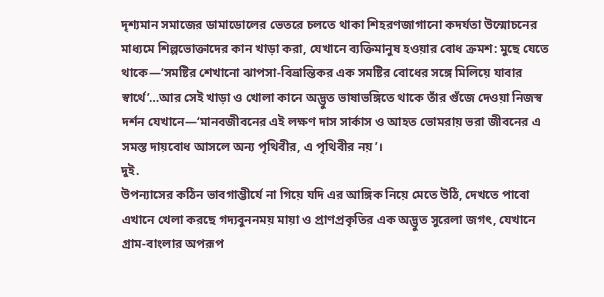দৃশ্যমান সমাজের ডামাডোলের ভেতরে চলতে থাকা শিহরণজাগানো কদর্যতা উন্মোচনের মাধ্যমে শিল্পভোক্তাদের কান খাড়া করা, যেখানে ব্যক্তিমানুষ হওয়ার বোধ ক্রমশ: মুছে যেতে থাকে—‘সমষ্টির শেখানো ঝাপসা-বিভ্রান্তিকর এক সমষ্টির বোধের সঙ্গে মিলিয়ে যাবার স্বার্থে’…আর সেই খাড়া ও খোলা কানে অদ্ভুত ভাষাভঙ্গিতে থাকে তাঁর গুঁজে দেওয়া নিজস্ব দর্শন যেখানে—‘মানবজীবনের এই লক্ষণ দাস সার্কাস ও আহত ভোমরায় ভরা জীবনের এ সমস্ত দায়বোধ আসলে অন্য পৃথিবীর, এ পৃথিবীর নয়’।
দুই.
উপন্যাসের কঠিন ভাবগাম্ভীর্যে না গিয়ে যদি এর আঙ্গিক নিয়ে মেতে উঠি, দেখতে পাবো এখানে খেলা করছে গদ্যবুননময় মায়া ও প্রাণপ্রকৃতির এক অদ্ভুত সুরেলা জগৎ, যেখানে গ্রাম-বাংলার অপরূপ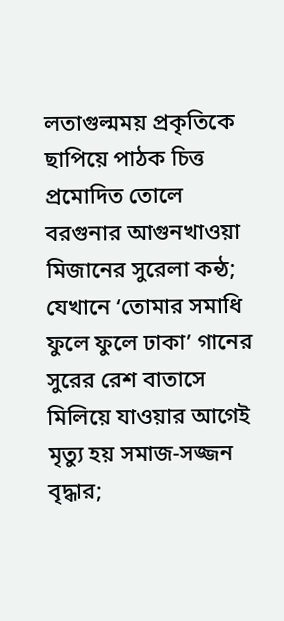লতাগুল্মময় প্রকৃতিকে ছাপিয়ে পাঠক চিত্ত প্রমোদিত তোলে বরগুনার আগুনখাওয়া মিজানের সুরেলা কন্ঠ; যেখানে ‘তোমার সমাধি ফুলে ফুলে ঢাকা’ গানের সুরের রেশ বাতাসে মিলিয়ে যাওয়ার আগেই মৃত্যু হয় সমাজ-সজ্জন বৃদ্ধার;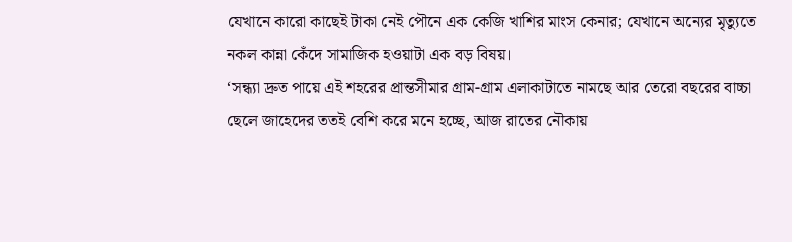যেখানে কারো কাছেই টাকা নেই পৌনে এক কেজি খাশির মাংস কেনার; যেখানে অন্যের মৃত্যুতে নকল কান্না কেঁদে সামাজিক হওয়াটা এক বড় বিষয়।
‘সন্ধ্যা দ্রুত পায়ে এই শহরের প্রান্তসীমার গ্রাম-গ্রাম এলাকাটাতে নামছে আর তেরো বছরের বাচ্চা ছেলে জাহেদের ততই বেশি করে মনে হচ্ছে, আজ রাতের নৌকায়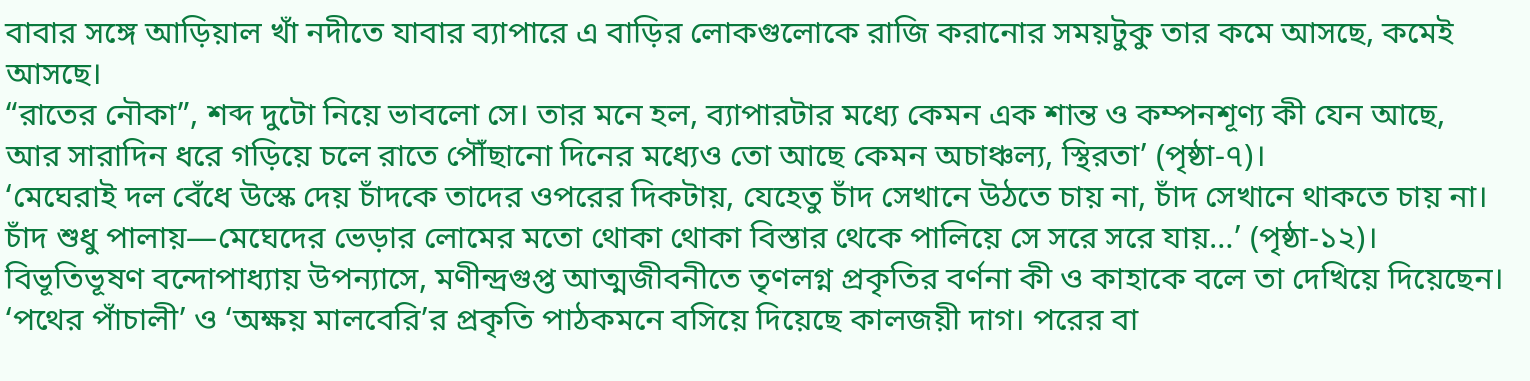বাবার সঙ্গে আড়িয়াল খাঁ নদীতে যাবার ব্যাপারে এ বাড়ির লোকগুলোকে রাজি করানোর সময়টুকু তার কমে আসছে, কমেই আসছে।
“রাতের নৌকা”, শব্দ দুটো নিয়ে ভাবলো সে। তার মনে হল, ব্যাপারটার মধ্যে কেমন এক শান্ত ও কম্পনশূণ্য কী যেন আছে, আর সারাদিন ধরে গড়িয়ে চলে রাতে পৌঁছানো দিনের মধ্যেও তো আছে কেমন অচাঞ্চল্য, স্থিরতা’ (পৃষ্ঠা-৭)।
‘মেঘেরাই দল বেঁধে উস্কে দেয় চাঁদকে তাদের ওপরের দিকটায়, যেহেতু চাঁদ সেখানে উঠতে চায় না, চাঁদ সেখানে থাকতে চায় না। চাঁদ শুধু পালায়—মেঘেদের ভেড়ার লোমের মতো থোকা থোকা বিস্তার থেকে পালিয়ে সে সরে সরে যায়…’ (পৃষ্ঠা-১২)।
বিভূতিভূষণ বন্দোপাধ্যায় উপন্যাসে, মণীন্দ্রগুপ্ত আত্মজীবনীতে তৃণলগ্ন প্রকৃতির বর্ণনা কী ও কাহাকে বলে তা দেখিয়ে দিয়েছেন। ‘পথের পাঁচালী’ ও ‘অক্ষয় মালবেরি’র প্রকৃতি পাঠকমনে বসিয়ে দিয়েছে কালজয়ী দাগ। পরের বা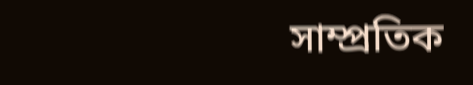সাম্প্রতিক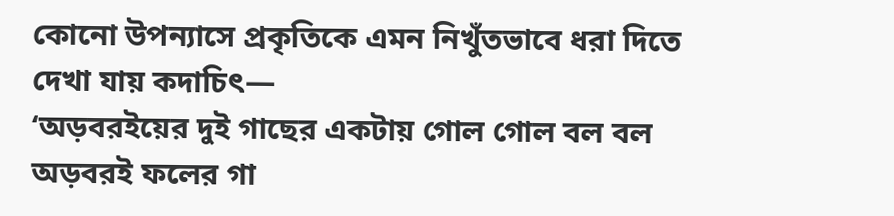কোনো উপন্যাসে প্রকৃতিকে এমন নিখুঁতভাবে ধরা দিতে দেখা যায় কদাচিৎ—
‘অড়বরইয়ের দুই গাছের একটায় গোল গোল বল বল অড়বরই ফলের গা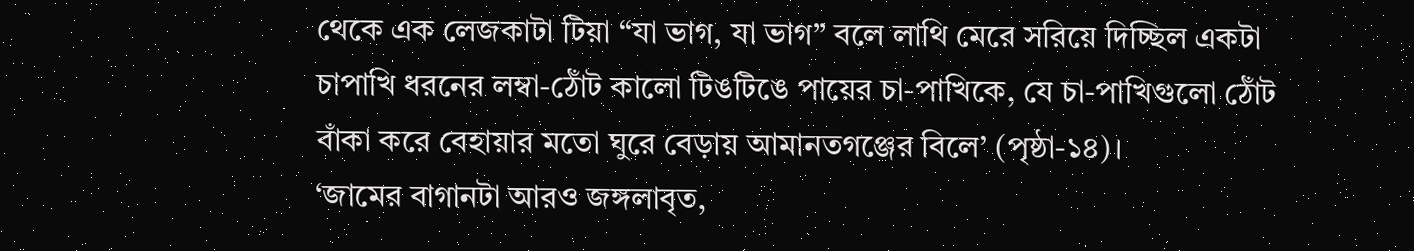থেকে এক লেজকাটা টিয়া “যা ভাগ, যা ভাগ” বলে লাথি মেরে সরিয়ে দিচ্ছিল একটা চাপাখি ধরনের লম্বা-ঠোঁট কালো টিঙটিঙে পায়ের চা-পাখিকে, যে চা-পাখিগুলো ঠোঁট বাঁকা করে বেহায়ার মতো ঘুরে বেড়ায় আমানতগঞ্জের বিলে’ (পৃষ্ঠা-১৪)।
‘জামের বাগানটা আরও জঙ্গলাবৃত,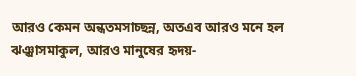আরও কেমন অন্ধতমসাচ্ছন্ন, অতএব আরও মনে হল ঝঞ্ঝাসমাকুল, আরও মানুষের হৃদয়-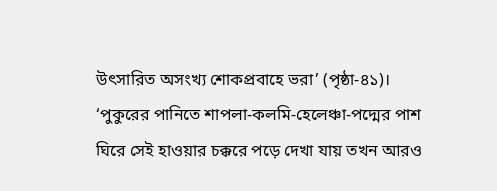উৎসারিত অসংখ্য শোকপ্রবাহে ভরা’ (পৃষ্ঠা-৪১)।
‘পুকুরের পানিতে শাপলা-কলমি-হেলেঞ্চা-পদ্মের পাশ ঘিরে সেই হাওয়ার চক্করে পড়ে দেখা যায় তখন আরও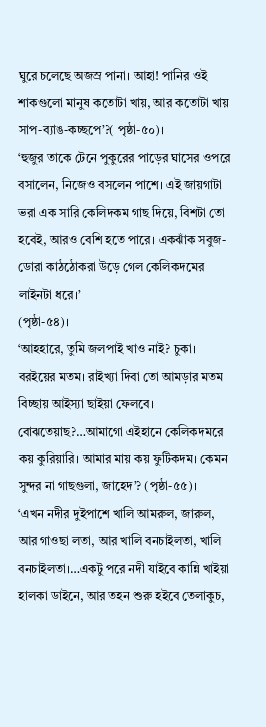ঘুরে চলেছে অজস্র পানা। আহা! পানির ওই শাকগুলো মানুষ কতোটা খায়, আর কতোটা খায় সাপ-ব্যাঙ-কচ্ছপে’?( পৃষ্ঠা-৫০)।
‘হুজুর তাকে টেনে পুকুরের পাড়ের ঘাসের ওপরে বসালেন, নিজেও বসলেন পাশে। এই জায়গাটা ভরা এক সারি কেলিদকম গাছ দিয়ে, বিশটা তো হবেই, আরও বেশি হতে পারে। একঝাঁক সবুজ-ডোরা কাঠঠোকরা উড়ে গেল কেলিকদমের লাইনটা ধরে।’
(পৃষ্ঠা-৫৪)।
‘আহহারে, তুমি জলপাই খাও নাই? চুকা। বরইয়ের মতম। রাইখ্যা দিবা তো আমড়ার মতম বিচ্ছায় আইস্যা ছাইয়া ফেলবে। বোঝতেয়াছ?…আমাগো এইহানে কেলিকদমরে কয় কুরিয়ারি। আমার মায় কয় ফুটিকদম। কেমন সুন্দর না গাছগুলা, জাহেদ’? (পৃষ্ঠা-৫৫)।
‘এখন নদীর দুইপাশে খালি আমরুল, জারুল, আর গাওছা লতা, আর খালি বনচাইলতা, খালি বনচাইলতা।…একটু পরে নদী যাইবে কান্নি খাইয়া হালকা ডাইনে, আর তহন শুরু হইবে তেলাকুচ,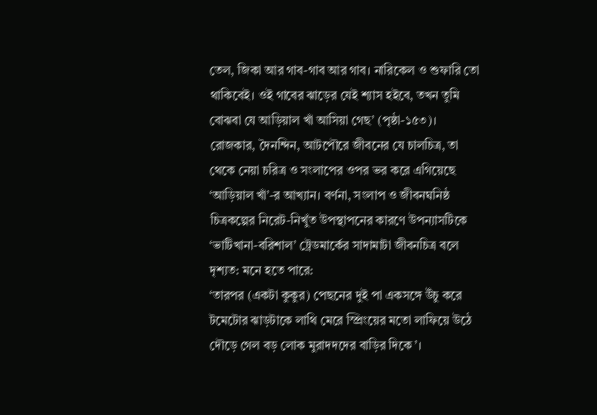তেল, জিকা আর গাব-গাব আর গাব। নারিকেল ও শুফারি তো থাকিবেই। ওই গাবের ঝাড়ের যেই শ্যাস হইবে, তখন তুমি বোঝবা যে আড়িয়াল খাঁ আসিয়া গেছ’ (পৃষ্ঠা-১৫৩)।
রোজকার, দৈনন্দিন, আটপৌরে জীবনের যে চালচিত্র, তা থেকে নেয়া চরিত্র ও সংলাপের ওপর ভর করে এগিয়েছে ‘আড়িয়াল খাঁ’-র আখ্যান। বর্ণনা, সংলাপ ও জীবনঘনিষ্ঠ চিত্রকল্পের নিরেট-নিখুঁত উপস্থাপনের কারণে উপন্যাসটিকে ‘ভাটিখানা-বরিশাল’ ট্রেডমার্কের সাদামাটা জীবনচিত্র বলে দৃশ্যত: মনে হতে পারে:
‘তারপর (একটা কুকুর) পেছনের দুই পা একসঙ্গে উঁচু করে টমেটোর ঝাড়টাকে লাথি মেরে স্প্রিংয়ের মতো লাফিয়ে উঠে দৌড়ে গেল বড় লোক মুরাদদদের বাড়ির দিকে’।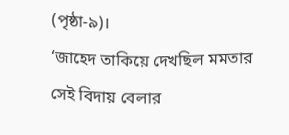(পৃষ্ঠা-৯)।
‘জাহেদ তাকিয়ে দেখছিল মমতার সেই বিদায় বেলার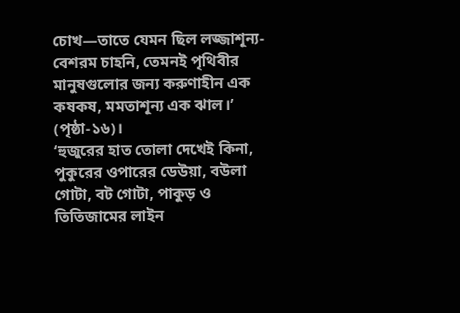চোখ—তাতে যেমন ছিল লজ্জাশূন্য-বেশরম চাহনি, তেমনই পৃথিবীর মানুষগুলোর জন্য করুণাহীন এক কষকষ, মমতাশূন্য এক ঝাল।’ (পৃষ্ঠা-১৬)।
‘হুজুরের হাত তোলা দেখেই কিনা, পুকুরের ওপারের ডেউয়া, বউলা গোটা, বট গোটা, পাকুড় ও তিতিজামের লাইন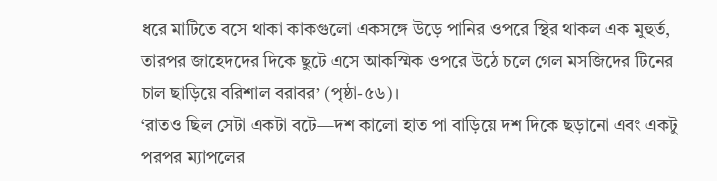ধরে মাটিতে বসে থাকা কাকগুলো একসঙ্গে উড়ে পানির ওপরে স্থির থাকল এক মুহুর্ত, তারপর জাহেদদের দিকে ছুটে এসে আকস্মিক ওপরে উঠে চলে গেল মসজিদের টিনের চাল ছাড়িয়ে বরিশাল বরাবর’ (পৃষ্ঠা-৫৬)।
‘রাতও ছিল সেটা একটা বটে—দশ কালো হাত পা বাড়িয়ে দশ দিকে ছড়ানো এবং একটু পরপর ম্যাপলের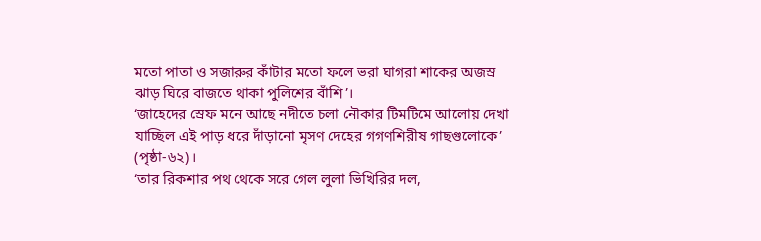মতো পাতা ও সজারুর কাঁটার মতো ফলে ভরা ঘাগরা শাকের অজস্র ঝাড় ঘিরে বাজতে থাকা পুলিশের বাঁশি’।
‘জাহেদের স্রেফ মনে আছে নদীতে চলা নৌকার টিমটিমে আলোয় দেখা যাচ্ছিল এই পাড় ধরে দাঁড়ানো মৃসণ দেহের গগণশিরীষ গাছগুলোকে’ (পৃষ্ঠা-৬২)।
‘তার রিকশার পথ থেকে সরে গেল লুলা ভিখিরির দল,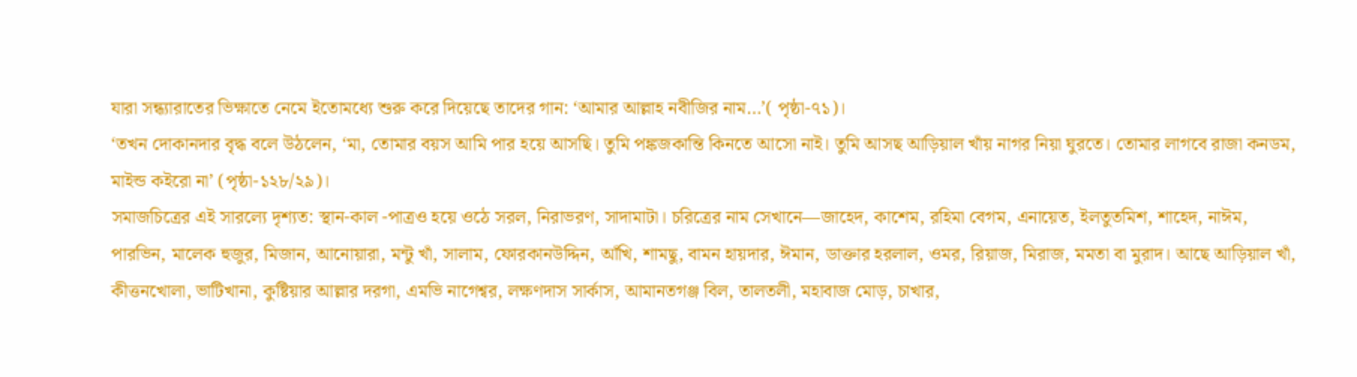যারা সন্ধ‍্যারাতের ভিক্ষাতে নেমে ইতোমধ্যে শুরু করে দিয়েছে তাদের গান: ‘আমার আল্লাহ নবীজির নাম…’( পৃষ্ঠা-৭১)।
‘তখন দোকানদার বৃদ্ধ বলে উঠলেন, ‘মা, তোমার বয়স আমি পার হয়ে আসছি। তুমি পঙ্কজকান্তি কিনতে আসো নাই। তুমি আসছ আড়িয়াল খাঁয় নাগর নিয়া ঘুরতে। তোমার লাগবে রাজা কনডম, মাইন্ড কইরো না’ (পৃষ্ঠা-১২৮/২৯)।
সমাজচিত্রের এই সারল্যে দৃশ্যত: স্থান-কাল -পাত্রও হয়ে ওঠে সরল, নিরাভরণ, সাদামাটা। চরিত্রের নাম সেখানে—জাহেদ, কাশেম, রহিমা বেগম, এনায়েত, ইলতুতমিশ, শাহেদ, নাঈম, পারভিন, মালেক হুজুর, মিজান, আনোয়ারা, মন্টু খাঁ, সালাম, ফোরকানউদ্দিন, আঁখি, শামছু, বামন হায়দার, ঈমান, ডাক্তার হরলাল, ওমর, রিয়াজ, মিরাজ, মমতা বা মুরাদ। আছে আড়িয়াল খাঁ, কীত্তনখোলা, ভাটিখানা, কুষ্টিয়ার আল্লার দরগা, এমভি নাগেশ্বর, লক্ষণদাস সার্কাস, আমানতগঞ্জ বিল, তালতলী, মহাবাজ মোড়, চাখার,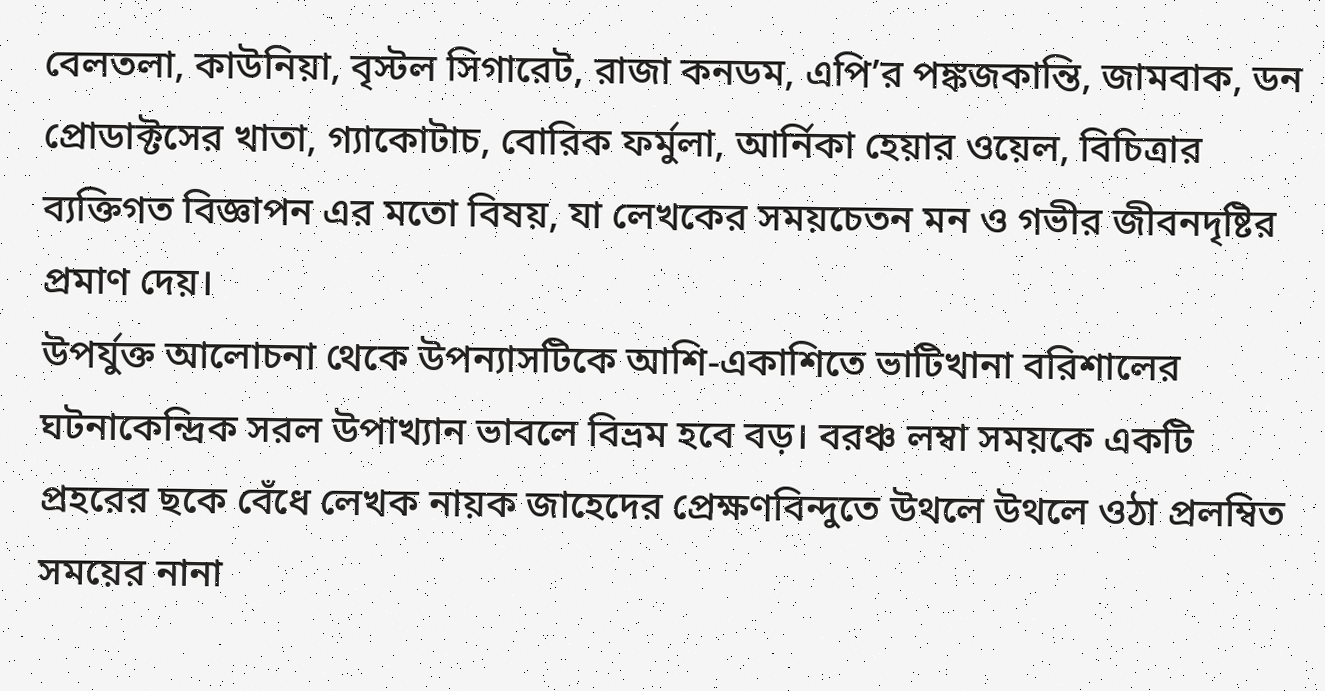বেলতলা, কাউনিয়া, বৃস্টল সিগারেট, রাজা কনডম, এপি’র পঙ্কজকান্তি, জামবাক, ডন প্রোডাক্টসের খাতা, গ্যাকোটাচ, বোরিক ফর্মুলা, আর্নিকা হেয়ার ওয়েল, বিচিত্রার ব্যক্তিগত বিজ্ঞাপন এর মতো বিষয়, যা লেখকের সময়চেতন মন ও গভীর জীবনদৃষ্টির প্রমাণ দেয়।
উপর্যুক্ত আলোচনা থেকে উপন্যাসটিকে আশি-একাশিতে ভাটিখানা বরিশালের ঘটনাকেন্দ্রিক সরল উপাখ্যান ভাবলে বিভ্রম হবে বড়। বরঞ্চ লম্বা সময়কে একটি প্রহরের ছকে বেঁধে লেখক নায়ক জাহেদের প্রেক্ষণবিন্দুতে উথলে উথলে ওঠা প্রলম্বিত সময়ের নানা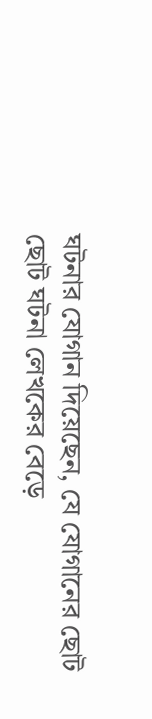ঘটনার যোগান দিয়েছেন, যে যোগানের ছোট ছোট ঘটনা লেখকের বেড়ে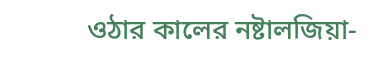ওঠার কালের নষ্টালজিয়া-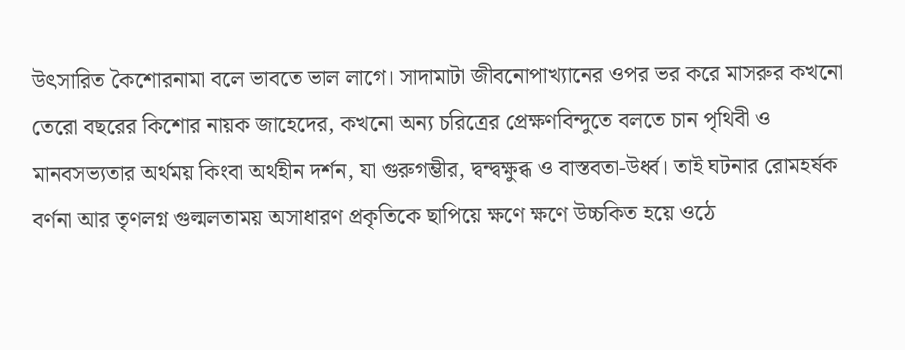উৎসারিত কৈশোরনামা বলে ভাবতে ভাল লাগে। সাদামাটা জীবনোপাখ্যানের ওপর ভর করে মাসরুর কখনো তেরো বছরের কিশোর নায়ক জাহেদের, কখনো অন্য চরিত্রের প্রেক্ষণবিন্দুতে বলতে চান পৃথিবী ও মানবসভ্যতার অর্থময় কিংবা অর্থহীন দর্শন, যা গুরুগম্ভীর, দ্বন্দ্বক্ষুব্ধ ও বাস্তবতা-উর্ধ্ব। তাই ঘটনার রোমহর্ষক বর্ণনা আর তৃণলগ্ন গুল্মলতাময় অসাধারণ প্রকৃতিকে ছাপিয়ে ক্ষণে ক্ষণে উচ্চকিত হয়ে ওঠে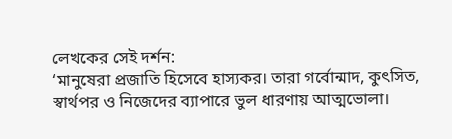লেখকের সেই দর্শন:
‘মানুষেরা প্রজাতি হিসেবে হাস্যকর। তারা গর্বোন্মাদ, কুৎসিত, স্বার্থপর ও নিজেদের ব্যাপারে ভুল ধারণায় আত্মভোলা।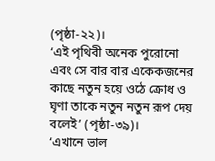(পৃষ্ঠা-২২)।
‘এই পৃথিবী অনেক পুরোনো এবং সে বার বার একেকজনের কাছে নতুন হয়ে ওঠে ক্রোধ ও ঘৃণা তাকে নতুন নতুন রূপ দেয় বলেই’ (পৃষ্ঠা-৩৯)।
‘এখানে ভাল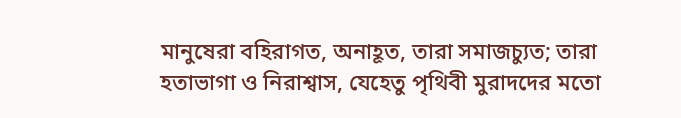মানুষেরা বহিরাগত, অনাহূত, তারা সমাজচ্যুত; তারা হতাভাগা ও নিরাশ্বাস, যেহেতু পৃথিবী মুরাদদের মতো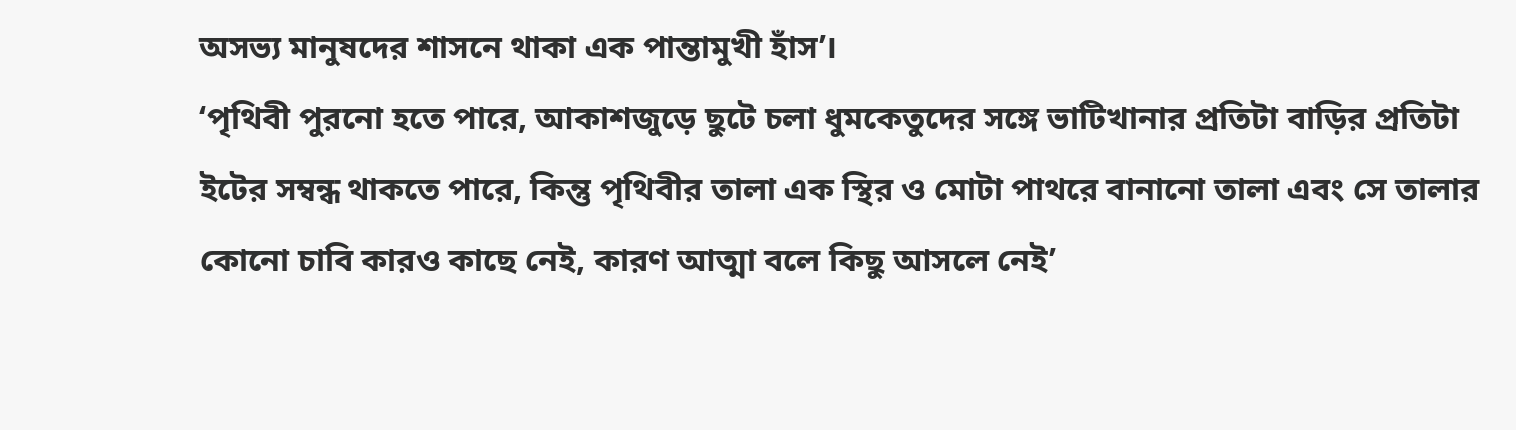অসভ্য মানুষদের শাসনে থাকা এক পান্তামুখী হাঁস’।
‘পৃথিবী পুরনো হতে পারে, আকাশজুড়ে ছুটে চলা ধুমকেতুদের সঙ্গে ভাটিখানার প্রতিটা বাড়ির প্রতিটা ইটের সম্বন্ধ থাকতে পারে, কিন্তু পৃথিবীর তালা এক স্থির ও মোটা পাথরে বানানো তালা এবং সে তালার কোনো চাবি কারও কাছে নেই, কারণ আত্মা বলে কিছু আসলে নেই’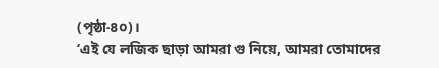(পৃষ্ঠা-৪০)।
‘এই যে লজিক ছাড়া আমরা গু নিয়ে, আমরা তোমাদের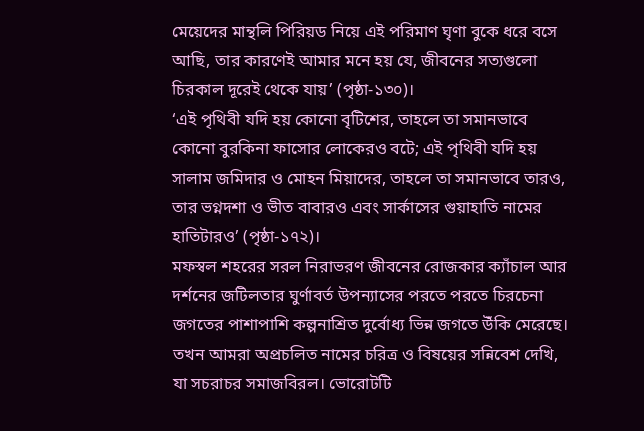মেয়েদের মান্থলি পিরিয়ড নিয়ে এই পরিমাণ ঘৃণা বুকে ধরে বসে আছি, তার কারণেই আমার মনে হয় যে, জীবনের সত্যগুলো চিরকাল দূরেই থেকে যায়’ (পৃষ্ঠা-১৩০)।
‘এই পৃথিবী যদি হয় কোনো বৃটিশের, তাহলে তা সমানভাবে কোনো বুরকিনা ফাসোর লোকেরও বটে; এই পৃথিবী যদি হয় সালাম জমিদার ও মোহন মিয়াদের, তাহলে তা সমানভাবে তারও, তার ভগ্নদশা ও ভীত বাবারও এবং সার্কাসের গুয়াহাতি নামের হাতিটারও’ (পৃষ্ঠা-১৭২)।
মফস্বল শহরের সরল নিরাভরণ জীবনের রোজকার ক্যাঁচাল আর দর্শনের জটিলতার ঘুর্ণাবর্ত উপন্যাসের পরতে পরতে চিরচেনা জগতের পাশাপাশি কল্পনাশ্রিত দুর্বোধ্য ভিন্ন জগতে উঁকি মেরেছে। তখন আমরা অপ্রচলিত নামের চরিত্র ও বিষয়ের সন্নিবেশ দেখি, যা সচরাচর সমাজবিরল। ভোরোটটি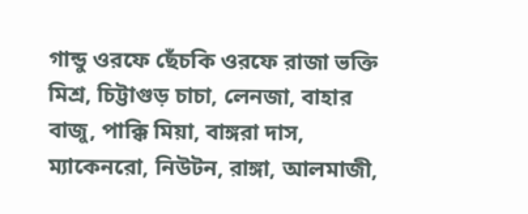গান্ডু ওরফে ছেঁচকি ওরফে রাজা ভক্তি মিশ্র, চিট্টাগুড় চাচা, লেনজা, বাহার বাজু, পাক্কি মিয়া, বাঙ্গরা দাস, ম্যাকেনরো, নিউটন, রাঙ্গা, আলমাজী,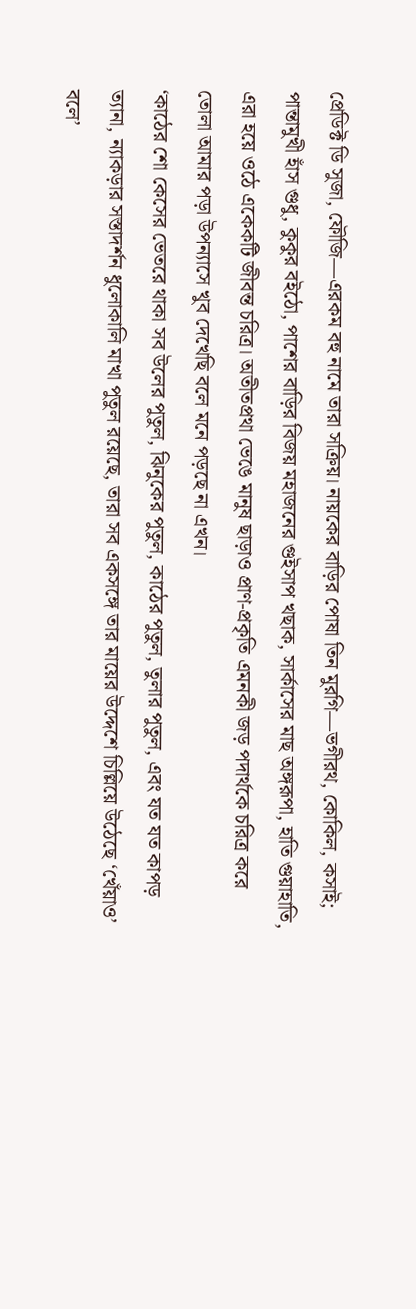প্রেডিক্ট ডি সুজা, ফৌজি—এরকম বহু নামে তারা সক্রিয়। নায়কের বাড়ির পোষা তিন মুরগি—ভগীরথ, কোকিল, কসাই; পান্তামুখী হাঁস গুধু, কুকুর বইঠো, পাশের বাড়ির বিজয় মহাজনের গুইসাপ খছাক, সার্কাসের মাছ অঙ্গরূপা, হাতি গুয়াহাতি, এরা হয়ে ওঠে একেকটি জীবন্ত চরিত্র। অতীতপ্রথা ভেঙে মানুষ ছাড়াও প্রাণ-প্রকৃতি এমনকী জড় পদার্থকে চরিত্র করে তোলা আমার পড়া উপন্যাসে খুব দেখেছি বলে মনে পড়ছে না এখন।
‘কাঠের শো কেসের ভেতরে থাকা সব উলের পুতুল, ঝিনুকের পুতুল, কাঠের পুতুল, তুলার পুতুল, এবং যত যত কাপড় ত্যানা, ন্যাকড়ার সস্তাদর্শন ধুলোকালি মাখা পুতুল রয়েছে, তারা সব একসঙ্গে তার মায়ের উদ্দেশে চিল্লিয়ে উঠেছে ‘খেঁয়াও’ বলে’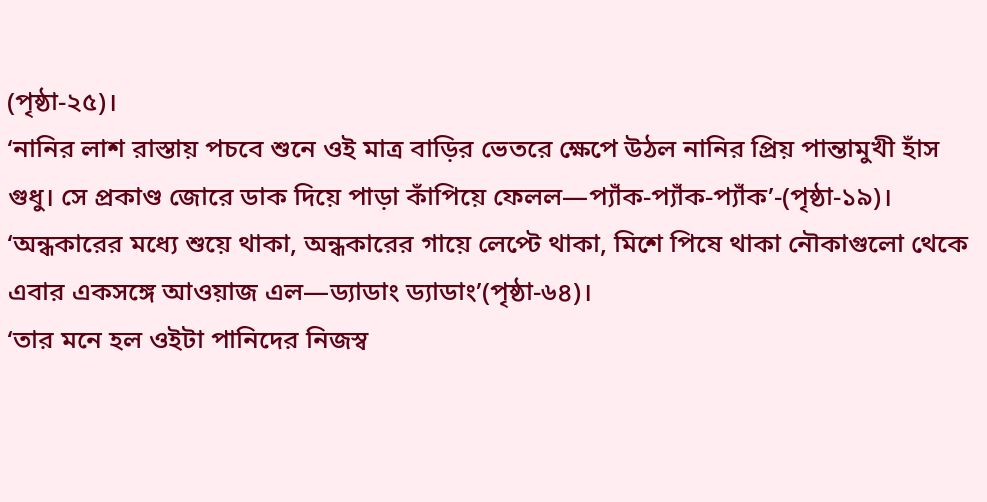(পৃষ্ঠা-২৫)।
‘নানির লাশ রাস্তায় পচবে শুনে ওই মাত্র বাড়ির ভেতরে ক্ষেপে উঠল নানির প্রিয় পান্তামুখী হাঁস গুধু। সে প্রকাণ্ড জোরে ডাক দিয়ে পাড়া কাঁপিয়ে ফেলল—প্যাঁক-প্যাঁক-প্যাঁক’-(পৃষ্ঠা-১৯)।
‘অন্ধকারের মধ্যে শুয়ে থাকা, অন্ধকারের গায়ে লেপ্টে থাকা, মিশে পিষে থাকা নৌকাগুলো থেকে এবার একসঙ্গে আওয়াজ এল—ড্যাডাং ড্যাডাং’(পৃষ্ঠা-৬৪)।
‘তার মনে হল ওইটা পানিদের নিজস্ব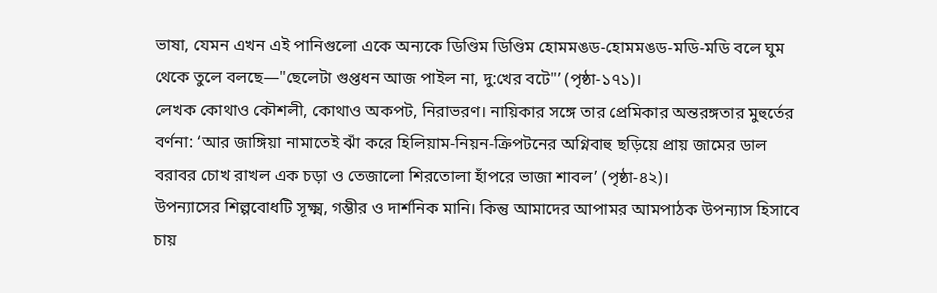ভাষা, যেমন এখন এই পানিগুলো একে অন্যকে ডিণ্ডিম ডিণ্ডিম হোমমঙড-হোমমঙড-মডি-মডি বলে ঘুম থেকে তুলে বলছে—"ছেলেটা গুপ্তধন আজ পাইল না, দু:খের বটে"’ (পৃষ্ঠা-১৭১)।
লেখক কোথাও কৌশলী, কোথাও অকপট, নিরাভরণ। নায়িকার সঙ্গে তার প্রেমিকার অন্তরঙ্গতার মুহুর্তের বর্ণনা: ‘আর জাঙ্গিয়া নামাতেই ঝাঁ করে হিলিয়াম-নিয়ন-ক্রিপটনের অগ্নিবাহু ছড়িয়ে প্রায় জামের ডাল বরাবর চোখ রাখল এক চড়া ও তেজালো শিরতোলা হাঁপরে ভাজা শাবল’ (পৃষ্ঠা-৪২)।
উপন্যাসের শিল্পবোধটি সূক্ষ্ম‌, গম্ভীর ও দার্শনিক মানি। কিন্তু আমাদের আপামর আমপাঠক উপন্যাস হিসাবে চায়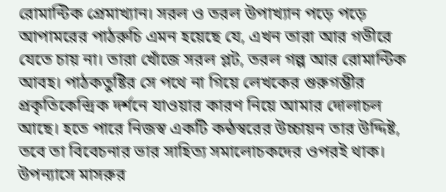রোমান্টিক প্রেমাখ্যান। সরল ও তরল উপাখ্যান পড়ে পড়ে আপামরের পাঠরুচি এমন হয়েছে যে, এখন তারা আর গভীরে যেতে চায় না। তারা খোঁজে সরল প্লট, তরল গল্প আর রোমান্টিক আবহ। পাঠকতুষ্টির সে পথে না গিয়ে লেখকের গুরুগম্ভীর প্রকৃতিকেন্দ্রিক দর্শনে যাওয়ার কারণ নিয়ে আমার দোলাচল আছে। হতে পারে নিজস্ব একটি কন্ঠস্বরের উচ্চায়ন তার উদ্দিষ্ট, তবে তা বিবেচনার ভার সাহিত্য সমালোচকদের ওপরই থাক।
উপন্যাসে মাসরুর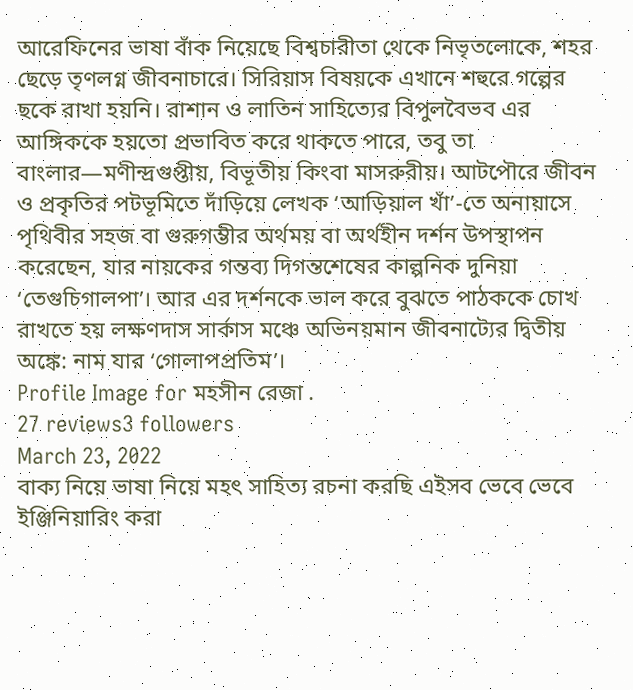আরেফিনের ভাষা বাঁক নিয়েছে বিশ্বচারীতা থেকে নিভৃতলোকে, শহর ছেড়ে তৃণলগ্ন জীবনাচারে। সিরিয়াস বিষয়কে এখানে শহুরে গল্পের ছকে রাখা হয়নি। রাশান ও লাতিন সাহিত্যের বিপুলবৈভব এর আঙ্গিককে হয়তো প্রভাবিত করে থাকতে পারে, তবু তা বাংলার—মণীন্দ্রগুপ্তীয়, বিভূতীয় কিংবা মাসরুরীয়। আটপৌরে জীবন ও প্রকৃতির পটভূমিতে দাঁড়িয়ে লেখক ‘আড়িয়াল খাঁ’-তে অনায়াসে পৃথিবীর সহজ বা গুরুগম্ভীর অর্থময় বা অর্থহীন দর্শন উপস্থাপন করেছেন, যার নায়কের গন্তব্য দিগন্তশেষের কাল্পনিক দুনিয়া ‘তেগুচিগালপা’। আর এর দর্শনকে ভাল করে বুঝতে পাঠককে চোখ রাখতে হয় লক্ষণদাস সার্কাস মঞ্চে অভিনয়মান জীবনাট্যের দ্বিতীয় অঙ্কে: নাম যার ‘গোলাপপ্রতিম’।
Profile Image for মহসীন রেজা .
27 reviews3 followers
March 23, 2022
বাক্য নিয়ে ভাষা নিয়ে মহৎ সাহিত্য রচনা করছি এইসব ভেবে ভেবে ইঞ্জিনিয়ারিং করা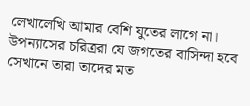লেখালেখি আমার বেশি যুতের লাগে না। উপন্যাসের চরিত্ররা যে জগতের বাসিন্দা হবে সেখানে তারা তাদের মত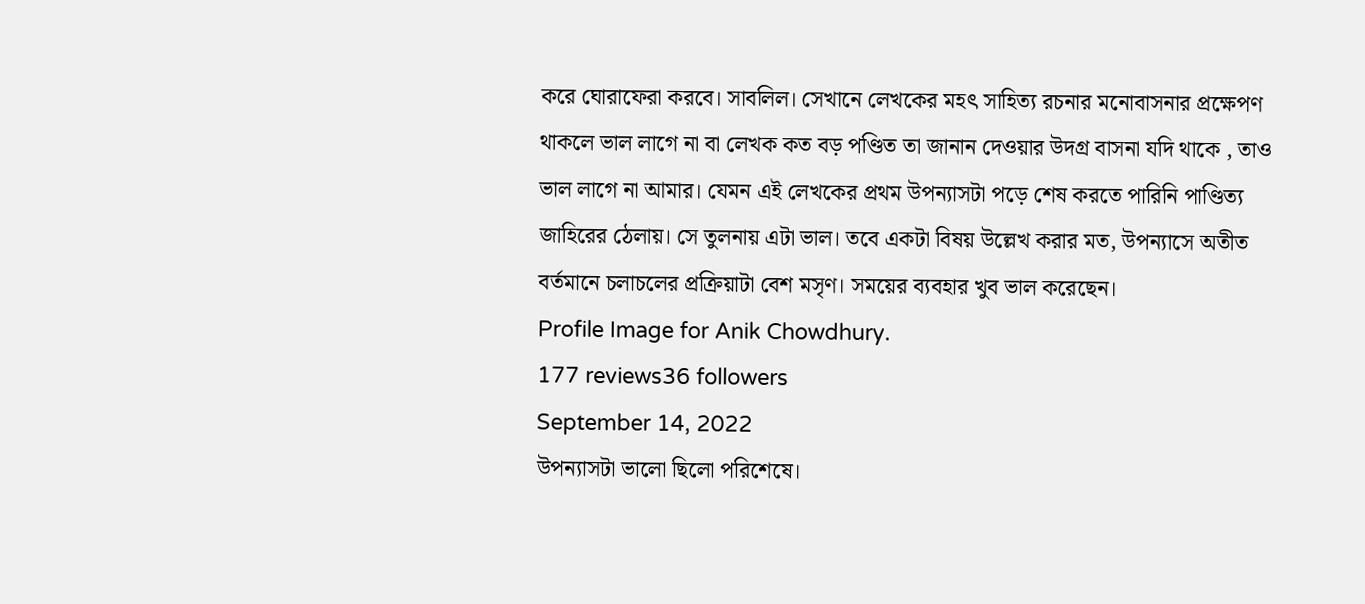করে ঘোরাফেরা করবে। সাবলিল। সেখানে লেখকের মহৎ সাহিত্য রচনার মনোবাসনার প্রক্ষেপণ থাকলে ভাল লাগে না বা লেখক কত বড় পণ্ডিত তা জানান দেওয়ার উদগ্র বাসনা যদি থাকে , তাও ভাল লাগে না আমার। যেমন এই লেখকের প্রথম উপন্যাসটা পড়ে শেষ করতে পারিনি পাণ্ডিত্য জাহিরের ঠেলায়। সে তুলনায় এটা ভাল। তবে একটা বিষয় উল্লেখ করার মত, উপন্যাসে অতীত বর্তমানে চলাচলের প্রক্রিয়াটা বেশ মসৃণ। সময়ের ব্যবহার খুব ভাল করেছেন।
Profile Image for Anik Chowdhury.
177 reviews36 followers
September 14, 2022
উপন্যাসটা ভালো ছিলো পরিশেষে।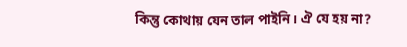কিন্তু কোথায় যেন তাল পাইনি। ঐ যে হয় না?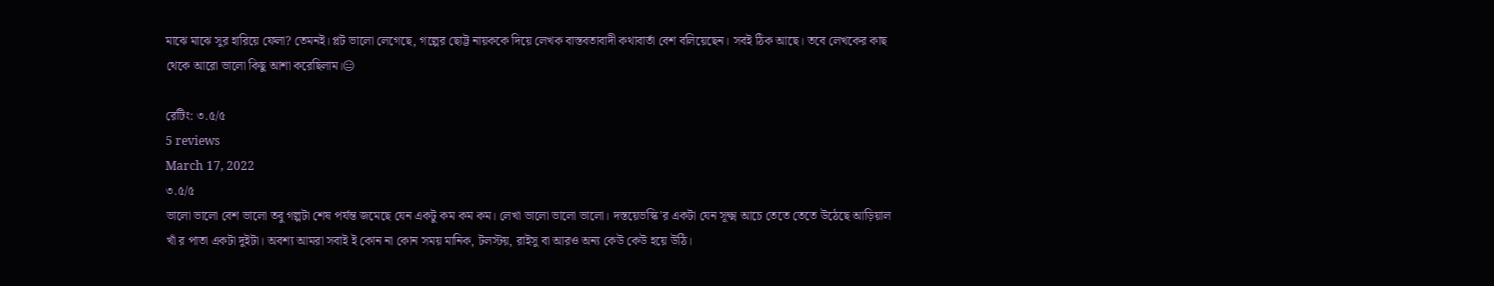মাঝে মাঝে সুর হারিয়ে ফেলা? তেমনই। প্লট ভালো লেগেছে, গল্পের ছোট্ট নায়ককে দিয়ে লেখক বাস্তবতাবাদী কথাবার্তা বেশ বলিয়েছেন। সবই ঠিক আছে। তবে লেখকের কাছ থেকে আরো ভালো কিছু আশা করেছিলাম।😑

রেটিং: ৩.৫/৫
5 reviews
March 17, 2022
৩.৫/৫
ভালো ভালো বেশ ভালো তবু গল্পটা শেষ পর্যন্ত জমেছে যেন একটু কম কম কম। লেখা ভালো ভালো ভালো। দস্তয়েভস্কি'র একটা যেন সূক্ষ্ম আচে তেতে তেতে উঠেছে আড়িয়াল খাঁ র পাতা একটা দুইটা। অবশ্য আমরা সবাই ই কোন না কোন সময় মানিক, টলস্টয়, রাইসু বা আরও অন্য কেউ কেউ হয়ে উঠি।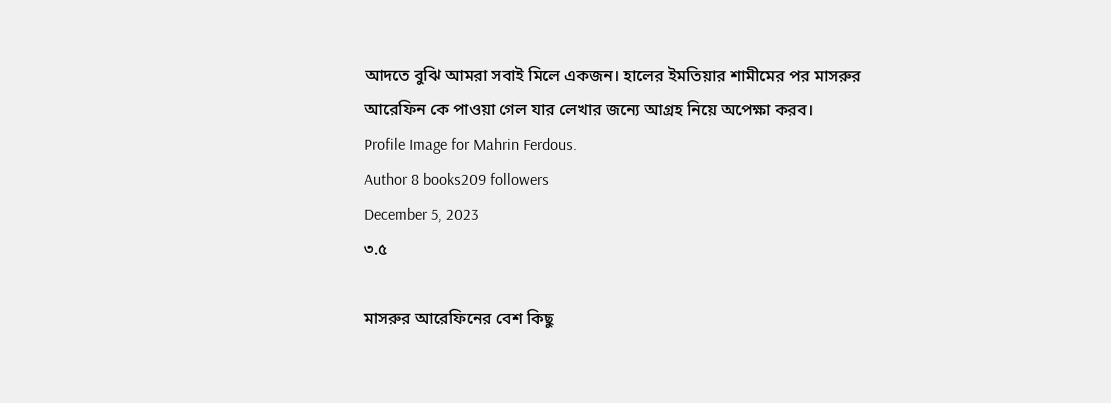আদতে বুঝি আমরা সবাই মিলে একজন। হালের ইমতিয়ার শামীমের পর মাসরুর আরেফিন কে পাওয়া গেল যার লেখার জন্যে আগ্রহ নিয়ে অপেক্ষা করব।
Profile Image for Mahrin Ferdous.
Author 8 books209 followers
December 5, 2023
৩.৫

মাসরুর আরেফিনের বেশ কিছু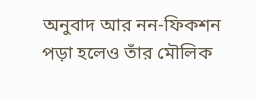অনুবাদ আর নন-ফিকশন পড়া হলেও তাঁর মৌলিক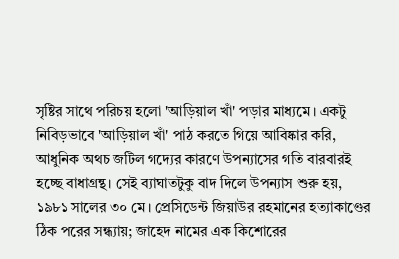সৃষ্টির সাথে পরিচয় হলো 'আড়িয়াল খাঁ' পড়ার মাধ্যমে। একটু নিবিড়ভাবে 'আড়িয়াল খাঁ' পাঠ করতে গিয়ে আবিষ্কার করি, আধুনিক অথচ জটিল গদ্যের কারণে উপন্যাসের গতি বারবারই হচ্ছে বাধাগ্রন্থ। সেই ব্যাঘাতটুকু বাদ দিলে উপন্যাস শুরু হয়, ১৯৮১ সালের ৩০ মে। প্রেসিডেন্ট জিয়াউর রহমানের হত্যাকাণ্ডের ঠিক পরের সন্ধ্যায়; জাহেদ নামের এক কিশোরের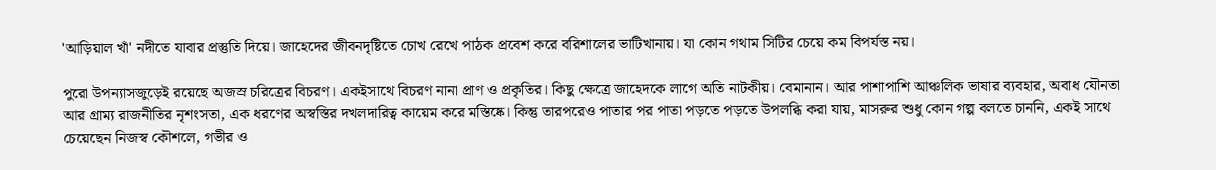'আড়িয়াল খাঁ' নদীতে যাবার প্রস্তুতি দিয়ে। জাহেদের জীবনদৃষ্টিতে চোখ রেখে পাঠক প্রবেশ করে বরিশালের ভাটিখানায়। যা কোন গথাম সিটির চেয়ে কম বিপর্যস্ত নয়।

পুরো উপন্যাসজুড়েই রয়েছে অজস্র চরিত্রের বিচরণ। একইসাথে বিচরণ নানা প্রাণ ও প্রকৃতির। কিছু ক্ষেত্রে জাহেদকে লাগে অতি নাটকীয়। বেমানান। আর পাশাপাশি আঞ্চলিক ভাষার ব্যবহার, অবাধ যৌনতা আর গ্রাম্য রাজনীতির নৃশংসতা, এক ধরণের অস্বস্তির দখলদারিত্ব কায়েম করে মস্তিষ্কে। কিন্তু তারপরেও পাতার পর পাতা পড়তে পড়তে উপলব্ধি করা যায়, মাসরুর শুধু কোন গল্প বলতে চাননি, একই সাথে চেয়েছেন নিজস্ব কৌশলে, গভীর ও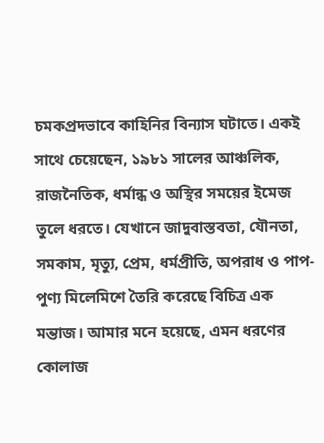চমকপ্রদভাবে কাহিনির বিন্যাস ঘটাতে। একই সাথে চেয়েছেন, ১৯৮১ সালের আঞ্চলিক, রাজনৈতিক, ধর্মান্ধ ও অস্থির সময়ের ইমেজ তুলে ধরতে। যেখানে জাদুবাস্তবতা, যৌনতা, সমকাম, মৃত্যু, প্রেম, ধর্মপ্রীতি, অপরাধ ও পাপ-পুণ্য মিলেমিশে তৈরি করেছে বিচিত্র এক মন্তাজ। আমার মনে হয়েছে, এমন ধরণের কোলাজ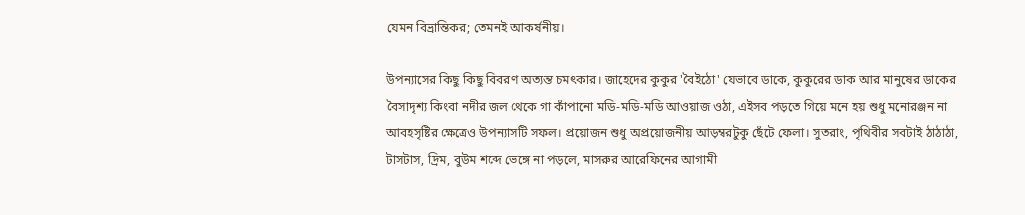যেমন বিভ্রান্তিকর; তেমনই আকর্ষনীয়।

উপন্যাসের কিছু কিছু বিবরণ অত্যন্ত চমৎকার। জাহেদের কুকুর 'বৈইঠো' যেভাবে ডাকে, কুকুরের ডাক আর মানুষের ডাকের বৈসাদৃশ্য কিংবা নদীর জল থেকে গা কাঁপানো মডি-মডি-মডি আওয়াজ ওঠা, এইসব পড়তে গিয়ে মনে হয় শুধু মনোরঞ্জন না আবহসৃষ্টির ক্ষেত্রেও উপন্যাসটি সফল। প্রয়োজন শুধু অপ্রয়োজনীয় আড়ম্বরটুকু ছেঁটে ফেলা। সুতরাং, পৃথিবীর সবটাই ঠাঠাঠা, টাসটাস, দ্রিম, বুউম শব্দে ভেঙ্গে না পড়লে, মাসরুর আরেফিনের আগামী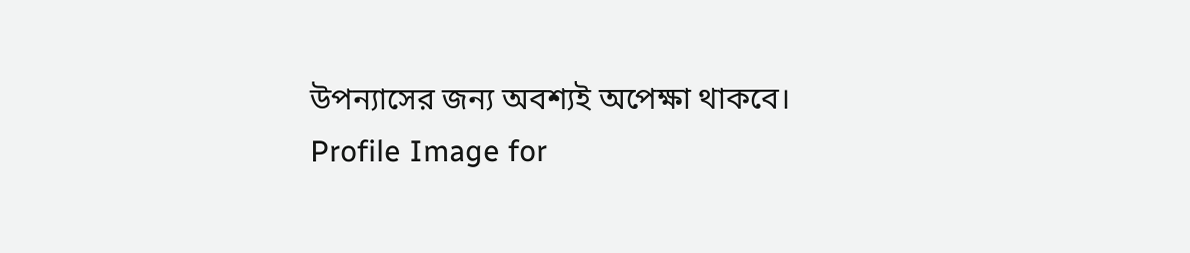উপন্যাসের জন্য অবশ্যই অপেক্ষা থাকবে।
Profile Image for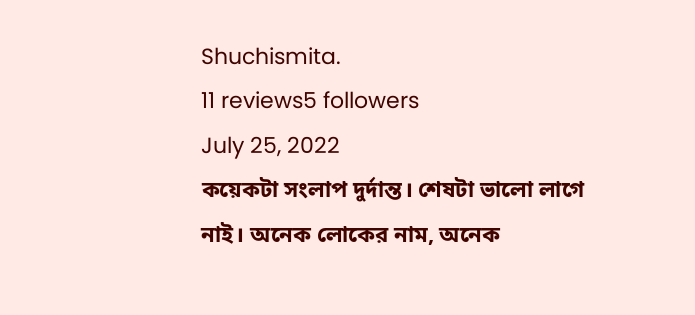Shuchismita.
11 reviews5 followers
July 25, 2022
কয়েকটা সংলাপ দুর্দান্ত। শেষটা ভালো লাগে নাই। অনেক লোকের নাম, অনেক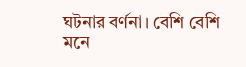ঘটনার বর্ণনা। বেশি বেশি মনে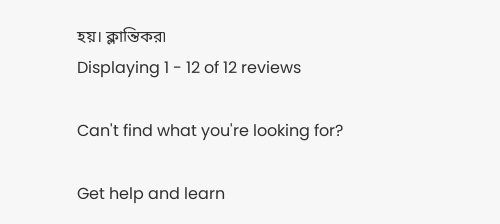হয়। ক্লান্তিকর৷
Displaying 1 - 12 of 12 reviews

Can't find what you're looking for?

Get help and learn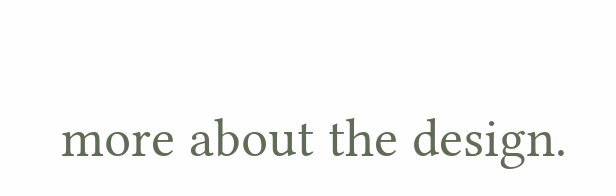more about the design.